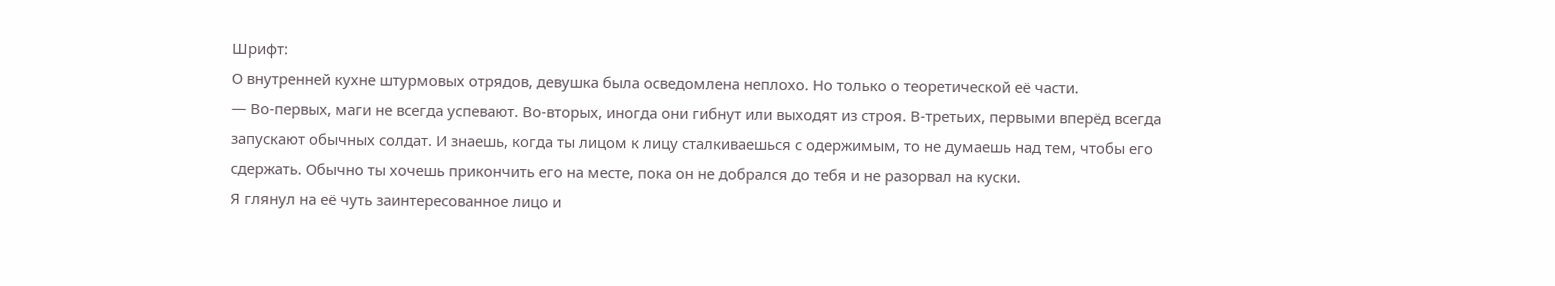Шрифт:
О внутренней кухне штурмовых отрядов, девушка была осведомлена неплохо. Но только о теоретической её части.
— Во-первых, маги не всегда успевают. Во-вторых, иногда они гибнут или выходят из строя. В-третьих, первыми вперёд всегда запускают обычных солдат. И знаешь, когда ты лицом к лицу сталкиваешься с одержимым, то не думаешь над тем, чтобы его сдержать. Обычно ты хочешь прикончить его на месте, пока он не добрался до тебя и не разорвал на куски.
Я глянул на её чуть заинтересованное лицо и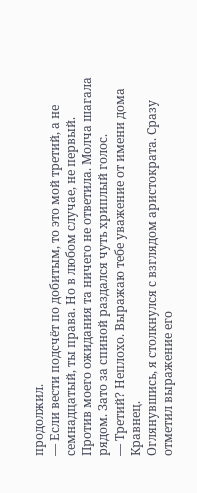продолжил.
— Если вести подсчёт по добитым, то это мой третий, а не семнадцатый, ты права. Но в любом случае, не первый.
Против моего ожидания та ничего не ответила. Молча шагала рядом. Зато за спиной раздался чуть хриплый голос.
— Третий? Неплохо. Выражаю тебе уважение от имени дома Кравнец.
Оглянувшись, я столкнулся с взглядом аристократа. Сразу отметил выражение его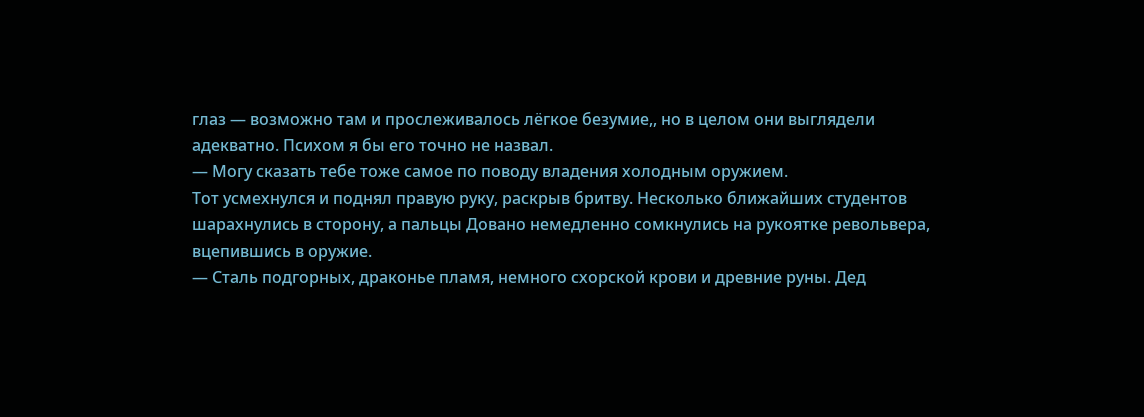глаз — возможно там и прослеживалось лёгкое безумие,, но в целом они выглядели адекватно. Психом я бы его точно не назвал.
— Могу сказать тебе тоже самое по поводу владения холодным оружием.
Тот усмехнулся и поднял правую руку, раскрыв бритву. Несколько ближайших студентов шарахнулись в сторону, а пальцы Довано немедленно сомкнулись на рукоятке револьвера, вцепившись в оружие.
— Сталь подгорных, драконье пламя, немного схорской крови и древние руны. Дед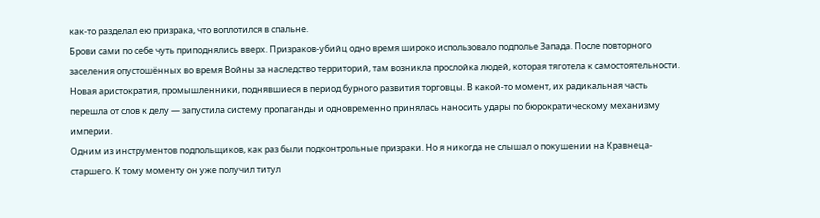как-то разделал ею призрака, что воплотился в спальне.
Брови сами по себе чуть приподнялись вверх. Призраков-убийц одно время широко использовало подполье Запада. После повторного заселения опустошённых во время Войны за наследство территорий, там возникла прослойка людей, которая тяготела к самостоятельности. Новая аристократия, промышленники, поднявшиеся в период бурного развития торговцы. В какой-то момент, их радикальная часть перешла от слов к делу — запустила систему пропаганды и одновременно принялась наносить удары по бюрократическому механизму империи.
Одним из инструментов подпольщиков, как раз были подконтрольные призраки. Но я никогда не слышал о покушении на Кравнеца-старшего. К тому моменту он уже получил титул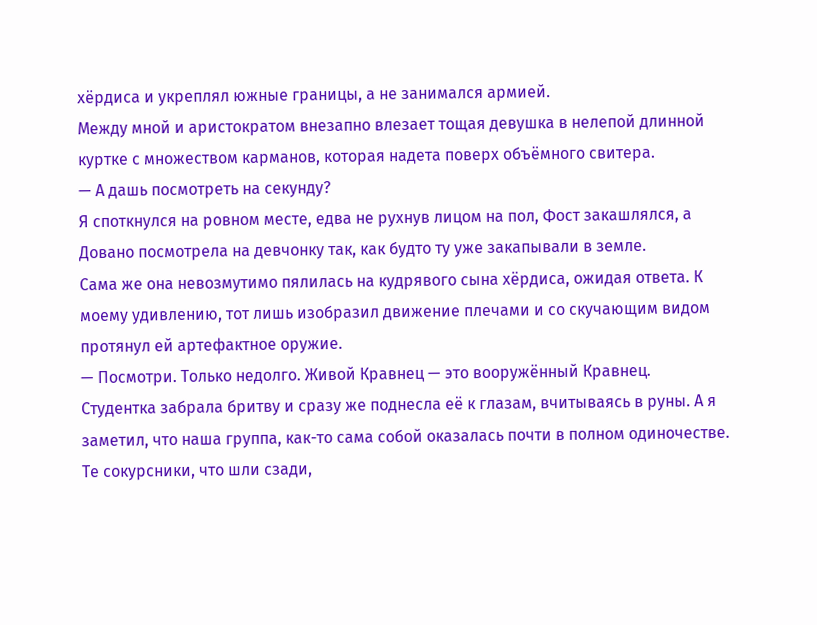хёрдиса и укреплял южные границы, а не занимался армией.
Между мной и аристократом внезапно влезает тощая девушка в нелепой длинной куртке с множеством карманов, которая надета поверх объёмного свитера.
— А дашь посмотреть на секунду?
Я споткнулся на ровном месте, едва не рухнув лицом на пол, Фост закашлялся, а Довано посмотрела на девчонку так, как будто ту уже закапывали в земле.
Сама же она невозмутимо пялилась на кудрявого сына хёрдиса, ожидая ответа. К моему удивлению, тот лишь изобразил движение плечами и со скучающим видом протянул ей артефактное оружие.
— Посмотри. Только недолго. Живой Кравнец — это вооружённый Кравнец.
Студентка забрала бритву и сразу же поднесла её к глазам, вчитываясь в руны. А я заметил, что наша группа, как-то сама собой оказалась почти в полном одиночестве. Те сокурсники, что шли сзади,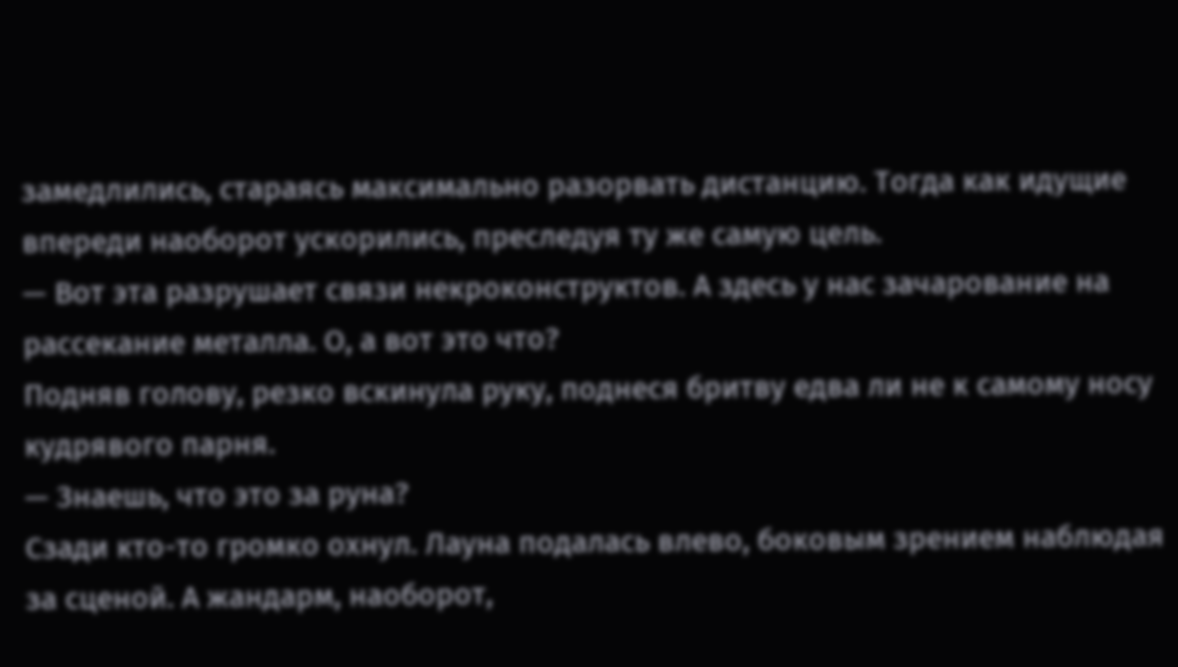замедлились, стараясь максимально разорвать дистанцию. Тогда как идущие впереди наоборот ускорились, преследуя ту же самую цель.
— Вот эта разрушает связи некроконструктов. А здесь у нас зачарование на рассекание металла. О, а вот это что?
Подняв голову, резко вскинула руку, поднеся бритву едва ли не к самому носу кудрявого парня.
— Знаешь, что это за руна?
Сзади кто-то громко охнул. Лауна подалась влево, боковым зрением наблюдая за сценой. А жандарм, наоборот,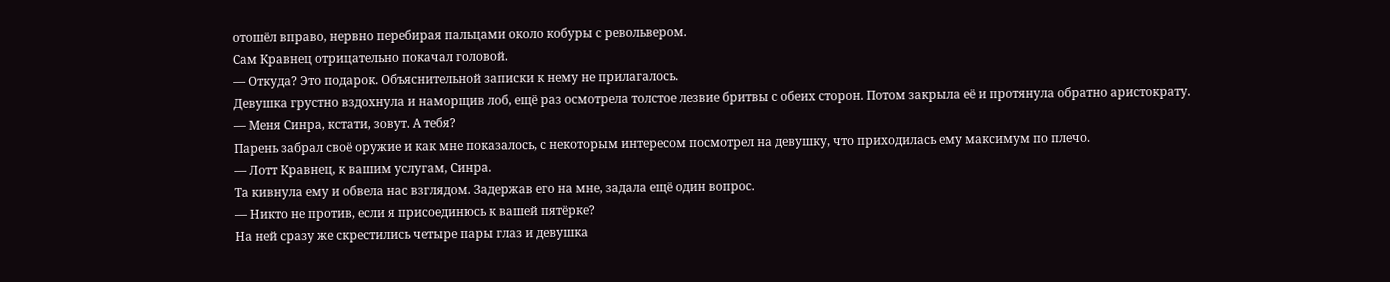отошёл вправо, нервно перебирая пальцами около кобуры с револьвером.
Сам Кравнец отрицательно покачал головой.
— Откуда? Это подарок. Объяснительной записки к нему не прилагалось.
Девушка грустно вздохнула и наморщив лоб, ещё раз осмотрела толстое лезвие бритвы с обеих сторон. Потом закрыла её и протянула обратно аристократу.
— Меня Синра, кстати, зовут. А тебя?
Парень забрал своё оружие и как мне показалось, с некоторым интересом посмотрел на девушку, что приходилась ему максимум по плечо.
— Лотт Кравнец, к вашим услугам, Синра.
Та кивнула ему и обвела нас взглядом. Задержав его на мне, задала ещё один вопрос.
— Никто не против, если я присоединюсь к вашей пятёрке?
На ней сразу же скрестились четыре пары глаз и девушка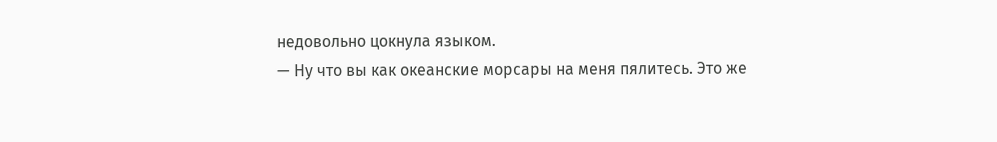недовольно цокнула языком.
— Ну что вы как океанские морсары на меня пялитесь. Это же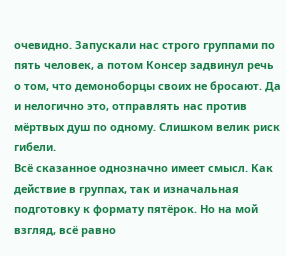очевидно. Запускали нас строго группами по пять человек, а потом Консер задвинул речь о том, что демоноборцы своих не бросают. Да и нелогично это, отправлять нас против мёртвых душ по одному. Слишком велик риск гибели.
Всё сказанное однозначно имеет смысл. Как действие в группах, так и изначальная подготовку к формату пятёрок. Но на мой взгляд, всё равно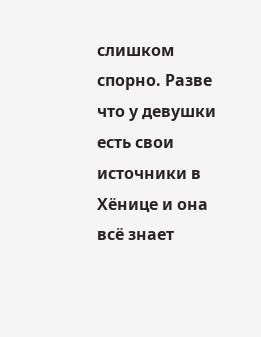слишком спорно. Разве что у девушки есть свои источники в Хёнице и она всё знает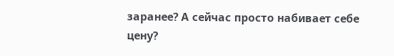заранее? А сейчас просто набивает себе цену?